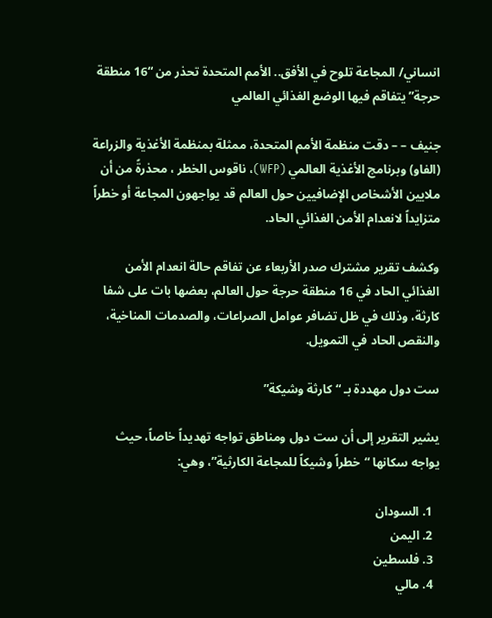انساني/ المجاعة تلوح في الأفق.. الأمم المتحدة تحذر من “16 منطقة حرجة” يتفاقم فيها الوضع الغذائي العالمي

جنيف – – دقت منظمة الأمم المتحدة، ممثلة بمنظمة الأغذية والزراعة (الفاو) وبرنامج الأغذية العالمي (WFP)، ناقوس الخطر ، محذرةً من أن ملايين الأشخاص الإضافيين حول العالم قد يواجهون المجاعة أو خطراً متزايداً لانعدام الأمن الغذائي الحاد.

وكشف تقرير مشترك صدر الأربعاء عن تفاقم حالة انعدام الأمن الغذائي الحاد في 16 منطقة حرجة حول العالم، بعضها بات على شفا كارثة، وذلك في ظل تضافر عوامل الصراعات، والصدمات المناخية، والنقص الحاد في التمويل.

ست دول مهددة بـ “كارثة وشيكة”

يشير التقرير إلى أن ست دول ومناطق تواجه تهديداً خاصاً، حيث يواجه سكانها “خطراً وشيكاً للمجاعة الكارثية”، وهي:

  1. السودان
  2. اليمن
  3. فلسطين
  4. مالي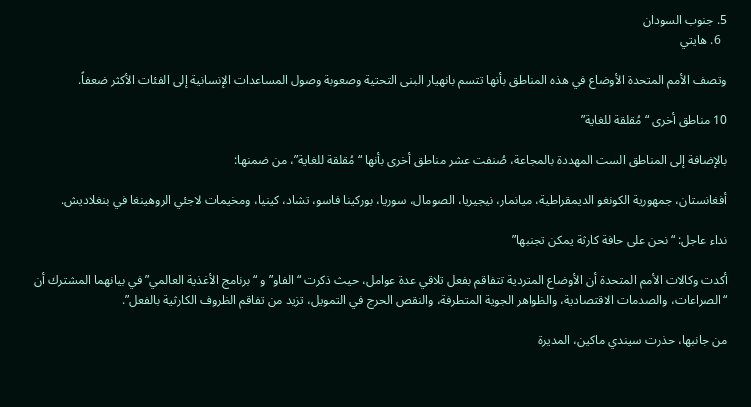5. جنوب السودان
  6. هايتي

وتصف الأمم المتحدة الأوضاع في هذه المناطق بأنها تتسم بانهيار البنى التحتية وصعوبة وصول المساعدات الإنسانية إلى الفئات الأكثر ضعفاً.

10 مناطق أخرى “مُقلقة للغاية”

بالإضافة إلى المناطق الست المهددة بالمجاعة، صُنفت عشر مناطق أخرى بأنها “مُقلقة للغاية”، من ضمنها:

أفغانستان، جمهورية الكونغو الديمقراطية، ميانمار، نيجيريا، الصومال، سوريا، بوركينا فاسو، تشاد، كينيا، ومخيمات لاجئي الروهينغا في بنغلاديش.

نداء عاجل: “نحن على حافة كارثة يمكن تجنبها”

أكدت وكالات الأمم المتحدة أن الأوضاع المتردية تتفاقم بفعل تلاقي عدة عوامل، حيث ذكرت “الفاو” و “برنامج الأغذية العالمي” في بيانهما المشترك أن “الصراعات، والصدمات الاقتصادية، والظواهر الجوية المتطرفة، والنقص الحرج في التمويل، تزيد من تفاقم الظروف الكارثية بالفعل”.

من جانبها، حذرت سيندي ماكين، المديرة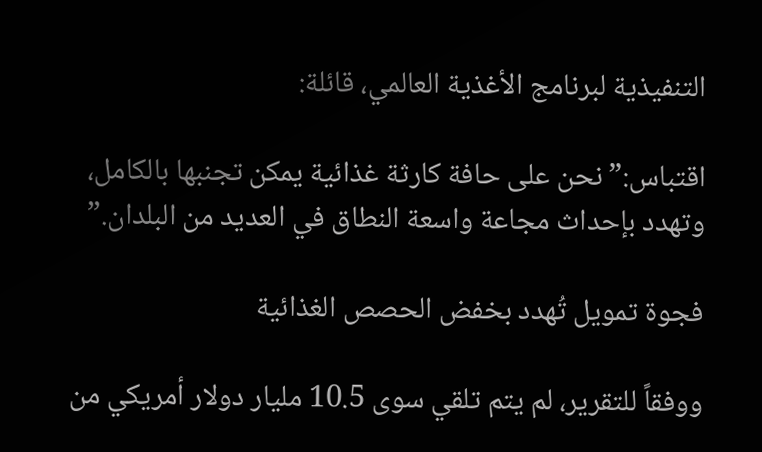التنفيذية لبرنامج الأغذية العالمي، قائلة:

اقتباس:”نحن على حافة كارثة غذائية يمكن تجنبها بالكامل، وتهدد بإحداث مجاعة واسعة النطاق في العديد من البلدان.”

فجوة تمويل تُهدد بخفض الحصص الغذائية

ووفقاً للتقرير، لم يتم تلقي سوى 10.5 مليار دولار أمريكي من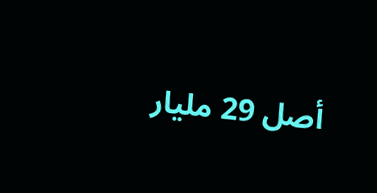أصل 29 مليار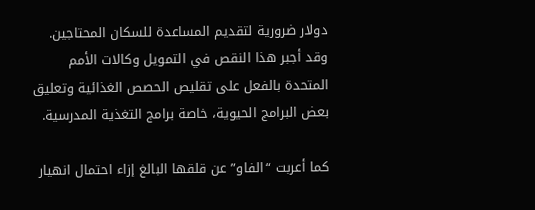دولار ضرورية لتقديم المساعدة للسكان المحتاجين. وقد أجبر هذا النقص في التمويل وكالات الأمم المتحدة بالفعل على تقليص الحصص الغذائية وتعليق بعض البرامج الحيوية، خاصة برامج التغذية المدرسية.

كما أعربت “الفاو” عن قلقها البالغ إزاء احتمال انهيار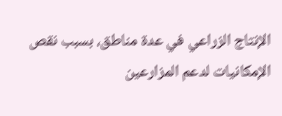الإنتاج الزراعي في عدة مناطق، بسبب نقص الإمكانيات لدعم المزارعين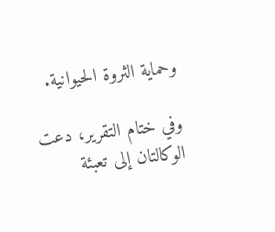وحماية الثروة الحيوانية.

وفي ختام التقرير، دعت الوكالتان إلى تعبئة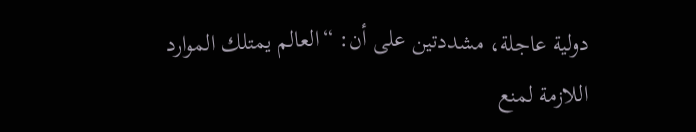دولية عاجلة، مشددتين على أن: “العالم يمتلك الموارد اللازمة لمنع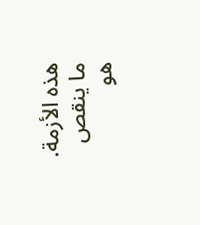هذه الأزمة. ما ينقص هو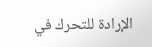الإرادة للتحرك في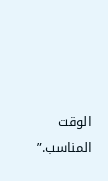الوقت المناسب.”